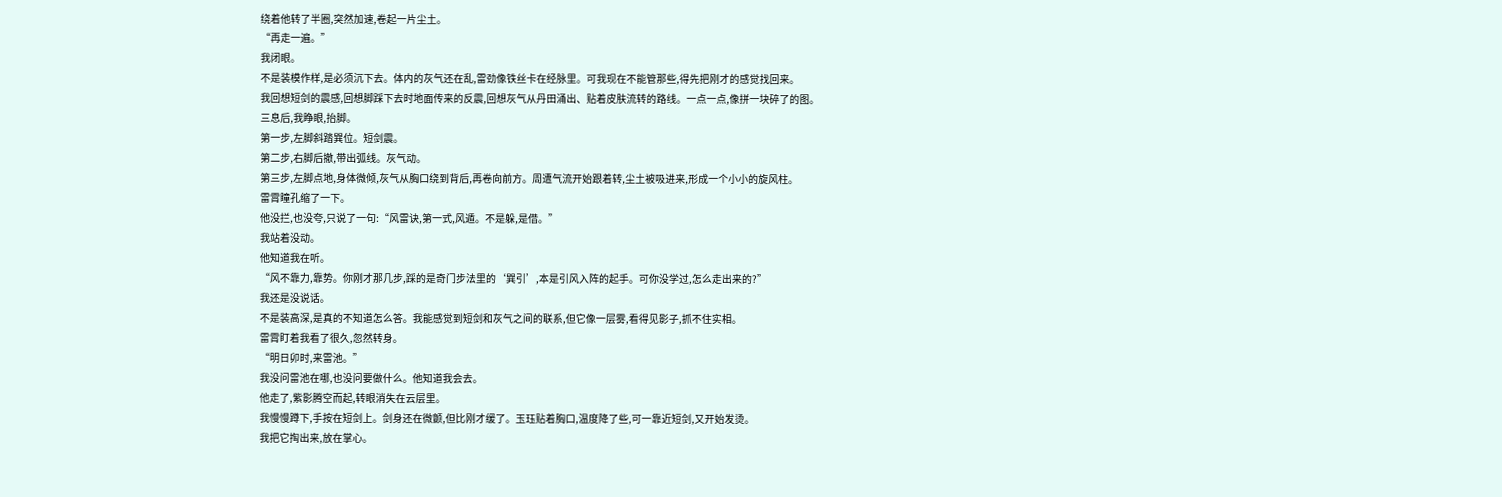绕着他转了半圈,突然加速,卷起一片尘土。
“再走一遍。”
我闭眼。
不是装模作样,是必须沉下去。体内的灰气还在乱,雷劲像铁丝卡在经脉里。可我现在不能管那些,得先把刚才的感觉找回来。
我回想短剑的震感,回想脚踩下去时地面传来的反震,回想灰气从丹田涌出、贴着皮肤流转的路线。一点一点,像拼一块碎了的图。
三息后,我睁眼,抬脚。
第一步,左脚斜踏巽位。短剑震。
第二步,右脚后撤,带出弧线。灰气动。
第三步,左脚点地,身体微倾,灰气从胸口绕到背后,再卷向前方。周遭气流开始跟着转,尘土被吸进来,形成一个小小的旋风柱。
雷霄瞳孔缩了一下。
他没拦,也没夸,只说了一句:“风雷诀,第一式,风遁。不是躲,是借。”
我站着没动。
他知道我在听。
“风不靠力,靠势。你刚才那几步,踩的是奇门步法里的‘巽引’,本是引风入阵的起手。可你没学过,怎么走出来的?”
我还是没说话。
不是装高深,是真的不知道怎么答。我能感觉到短剑和灰气之间的联系,但它像一层雾,看得见影子,抓不住实相。
雷霄盯着我看了很久,忽然转身。
“明日卯时,来雷池。”
我没问雷池在哪,也没问要做什么。他知道我会去。
他走了,紫影腾空而起,转眼消失在云层里。
我慢慢蹲下,手按在短剑上。剑身还在微颤,但比刚才缓了。玉珏贴着胸口,温度降了些,可一靠近短剑,又开始发烫。
我把它掏出来,放在掌心。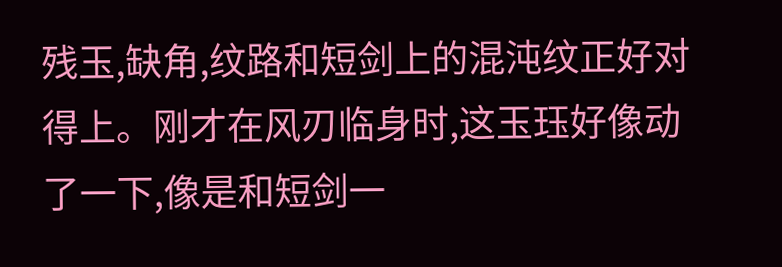残玉,缺角,纹路和短剑上的混沌纹正好对得上。刚才在风刃临身时,这玉珏好像动了一下,像是和短剑一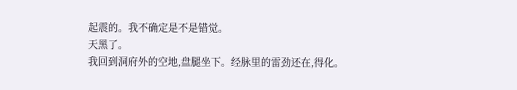起震的。我不确定是不是错觉。
天黑了。
我回到洞府外的空地,盘腿坐下。经脉里的雷劲还在,得化。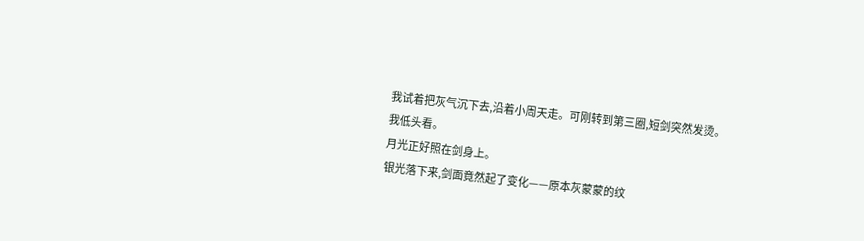我试着把灰气沉下去,沿着小周天走。可刚转到第三圈,短剑突然发烫。
我低头看。
月光正好照在剑身上。
银光落下来,剑面竟然起了变化——原本灰蒙蒙的纹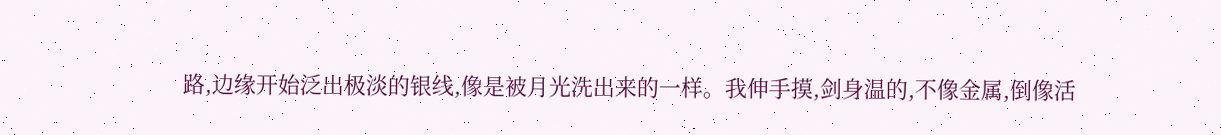路,边缘开始泛出极淡的银线,像是被月光洗出来的一样。我伸手摸,剑身温的,不像金属,倒像活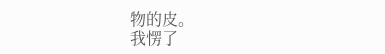物的皮。
我愣了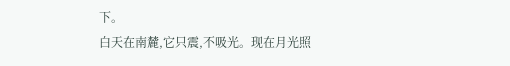下。
白天在南麓,它只震,不吸光。现在月光照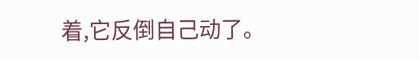着,它反倒自己动了。